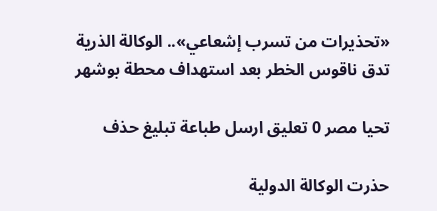«تحذيرات من تسرب إشعاعي».. الوكالة الذرية تدق ناقوس الخطر بعد استهداف محطة بوشهر

تحيا مصر 0 تعليق ارسل طباعة تبليغ حذف

حذرت الوكالة الدولية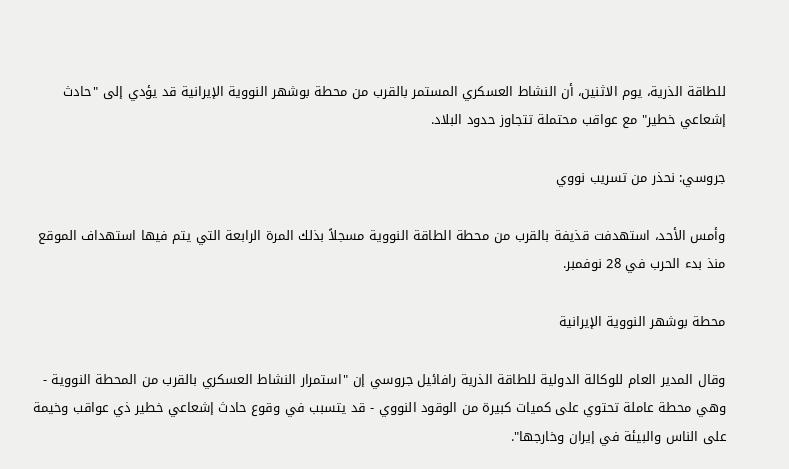للطاقة الذرية، يوم الاثنين، أن النشاط العسكري المستمر بالقرب من محطة بوشهر النووية الإيرانية قد يؤدي إلى "حادث إشعاعي خطير" مع عواقب محتملة تتجاوز حدود البلاد.

جروسي: نحذر من تسريب نووي

وأمس الأحد، استهدفت قذيفة بالقرب من محطة الطاقة النووية مسجلاً بذلك المرة الرابعة التي يتم فيها استهداف الموقع منذ بدء الحرب في 28 نوفمبر.

محطة بوشهر النووية الإيرانية

وقال المدير العام للوكالة الدولية للطاقة الذرية رافائيل جروسي إن "استمرار النشاط العسكري بالقرب من المحطة النووية - وهي محطة عاملة تحتوي على كميات كبيرة من الوقود النووي - قد يتسبب في وقوع حادث إشعاعي خطير ذي عواقب وخيمة على الناس والبيئة في إيران وخارجها".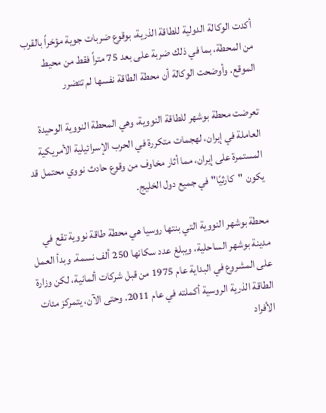أكدت الوكالة الدولية للطاقة الذرية، بوقوع ضربات جوية مؤخراً بالقرب من المحطة، بما في ذلك ضربة على بعد 75 متراً فقط من محيط الموقع. وأوضحت الوكالة أن محطة الطاقة نفسها لم تتضرر

تعرضت محطة بوشهر للطاقة النووية، وهي المحطة النووية الوحيدة العاملة في إيران، لهجمات متكررة في الحرب الإسرائيلية الأمريكية المستمرة على إيران، مما أثار مخاوف من وقوع حادث نووي محتمل قد يكون "كارثيًا" في جميع دول الخليج.

محطة بوشهر النووية التي بنتها روسيا هي محطة طاقة نووية تقع في مدينة بوشهر الساحلية، ويبلغ عدد سكانها 250 ألف نسمة. وبدأ العمل على المشروع في البداية عام 1975 من قبل شركات ألمانية، لكن وزارة الطاقة الذرية الروسية أكملته في عام 2011. وحتى الآن، يتمركز مئات الأفراد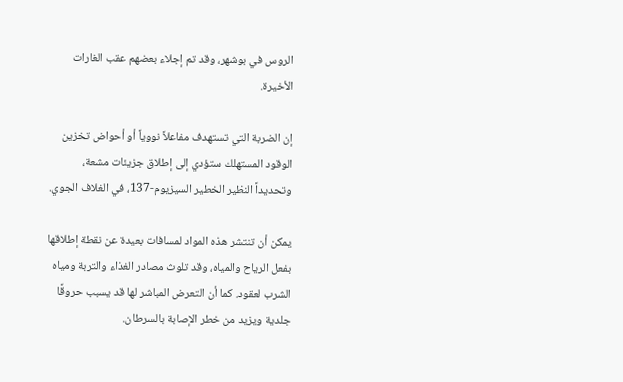الروس في بوشهر، وقد تم إجلاء بعضهم عقب الغارات الأخيرة.

إن الضربة التي تستهدف مفاعلاً نووياً أو أحواض تخزين الوقود المستهلك ستؤدي إلى إطلاق جزيئات مشعة، وتحديداً النظير الخطير السيزيوم-137، في الغلاف الجوي.

يمكن أن تنتشر هذه المواد لمسافات بعيدة عن نقطة إطلاقها بفعل الرياح والمياه، وقد تلوث مصادر الغذاء والتربة ومياه الشرب لعقود. كما أن التعرض المباشر لها قد يسبب حروقًا جلدية ويزيد من خطر الإصابة بالسرطان.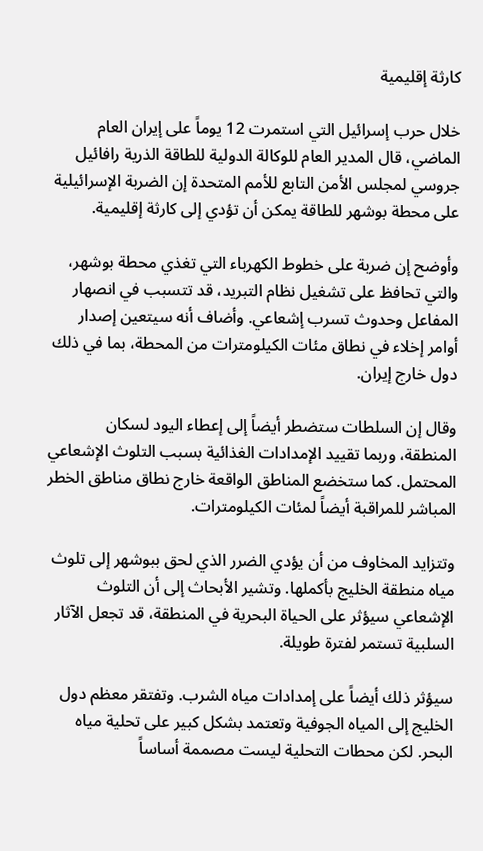كارثة إقليمية

خلال حرب إسرائيل التي استمرت 12 يوماً على إيران العام الماضي، قال المدير العام للوكالة الدولية للطاقة الذرية رافائيل جروسي لمجلس الأمن التابع للأمم المتحدة إن الضربة الإسرائيلية على محطة بوشهر للطاقة يمكن أن تؤدي إلى كارثة إقليمية.

وأوضح إن ضربة على خطوط الكهرباء التي تغذي محطة بوشهر، والتي تحافظ على تشغيل نظام التبريد، قد تتسبب في انصهار المفاعل وحدوث تسرب إشعاعي. وأضاف أنه سيتعين إصدار أوامر إخلاء في نطاق مئات الكيلومترات من المحطة، بما في ذلك دول خارج إيران.

وقال إن السلطات ستضطر أيضاً إلى إعطاء اليود لسكان المنطقة، وربما تقييد الإمدادات الغذائية بسبب التلوث الإشعاعي المحتمل. كما ستخضع المناطق الواقعة خارج نطاق مناطق الخطر المباشر للمراقبة أيضاً لمئات الكيلومترات.

وتتزايد المخاوف من أن يؤدي الضرر الذي لحق ببوشهر إلى تلوث مياه منطقة الخليج بأكملها. وتشير الأبحاث إلى أن التلوث الإشعاعي سيؤثر على الحياة البحرية في المنطقة، قد تجعل الآثار السلبية تستمر لفترة طويلة.

سيؤثر ذلك أيضاً على إمدادات مياه الشرب. وتفتقر معظم دول الخليج إلى المياه الجوفية وتعتمد بشكل كبير على تحلية مياه البحر. لكن محطات التحلية ليست مصممة أساساً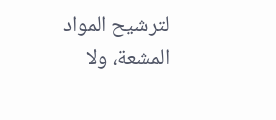لترشيح المواد المشعة، ولا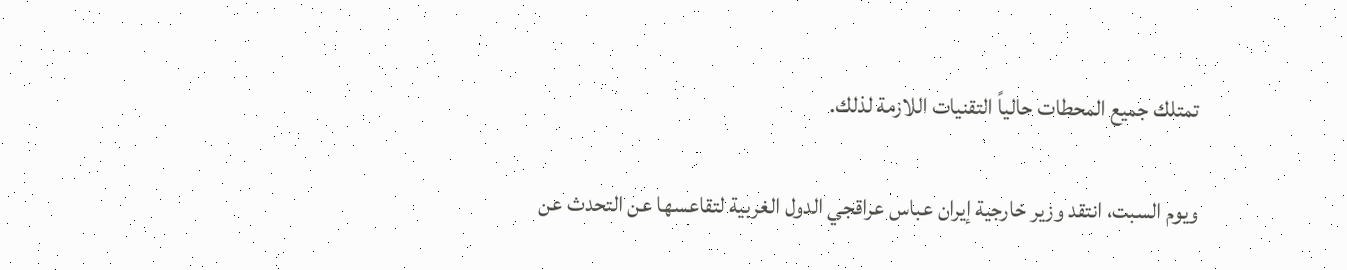تمتلك جميع المحطات حالياً التقنيات اللازمة لذلك.

ويوم السبت، انتقد وزير خارجية إيران عباس عراقجي الدول الغربية لتقاعسها عن التحدث عن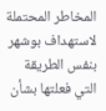المخاطر المحتملة لاستهداف بوشهر بنفس الطريقة التي فعلتها بشأن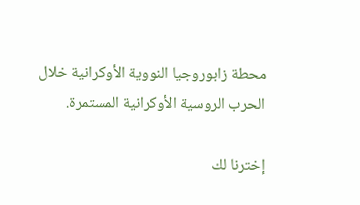محطة زابوروجيا النووية الأوكرانية خلال الحرب الروسية الأوكرانية المستمرة.

إخترنا لك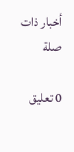أخبار ذات صلة

0 تعليق